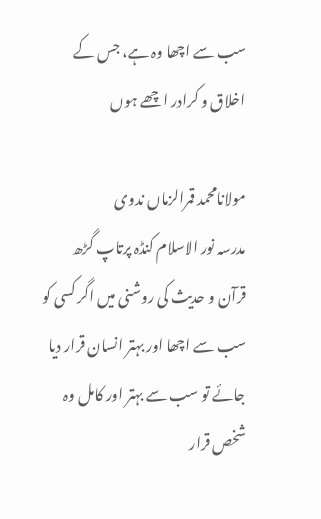سب سے اچھا وہ ہے، جس کے اخلاق و کرادر اچھے ہوں

مولانامحمد قمرالزماں ندوی
مدرسہ نور الاسلام کنڈہ پرتاپ گڑھ
قرآن و حدیث کی روشنی میں اگر کسی کو سب سے اچھا اور بہتر انسان قرار دیا جائے تو سب سے بہتر اور کامل وہ شخص قرار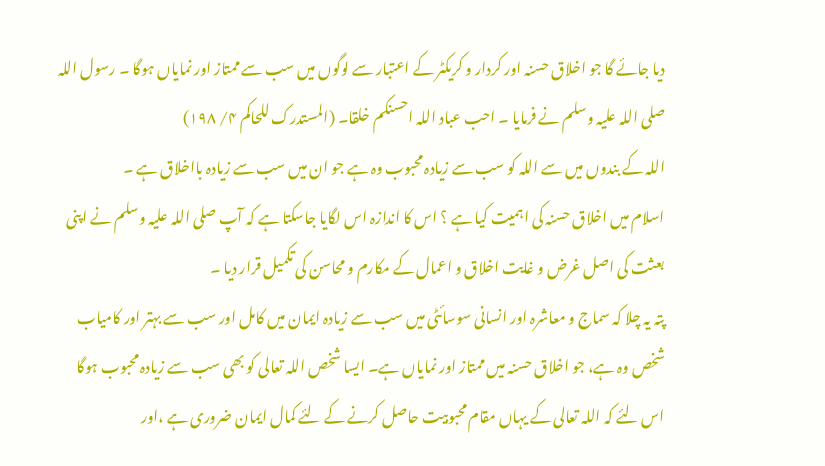دیا جائے گا جو اخلاق حسنہ اور کردار و کریکٹر کے اعتبار سے لوگوں میں سب سے ممتاز اور نمایاں ہوگا ۔ رسول اللہ صلی اللہ علیہ وسلم نے فرمایا ۔ احب عباد اللہ احسنکم خلقا۔ (المستدرک للحاکم ۴/ ۱۹۸)
اللہ کے بندوں میں سے اللہ کو سب سے زیادہ محبوب وہ ہے جو ان میں سب سے زیادہ بااخلاق ہے ۔
اسلام میں اخلاق حسنہ کی اہمیت کیا ہے ؟ اس کا اندازہ اس لگایا جاسکتا ہے کہ آپ صلی اللہ علیہ وسلم نے اپنی بعثت کی اصل غرض و غایت اخلاق و اعمال کے مکارم و محاسن کی تکمیل قرار دیا ۔
پتہ یہ چلا کہ سماج و معاشرہ اور انسانی سوسائٹی میں سب سے زیادہ ایمان میں کامل اور سب سے بہتر اور کامیاب شخص وہ ہے، جو اخلاق حسنہ میں ممتاز اور نمایاں ہے۔ ایسا شخص اللہ تعالی کو بھی سب سے زیادہ محبوب ہوگا اس لئے کہ اللہ تعالی کے یہاں مقام محبوبیت حاصل کرنے کے لئے کمال ایمان ضروری ہے ،اور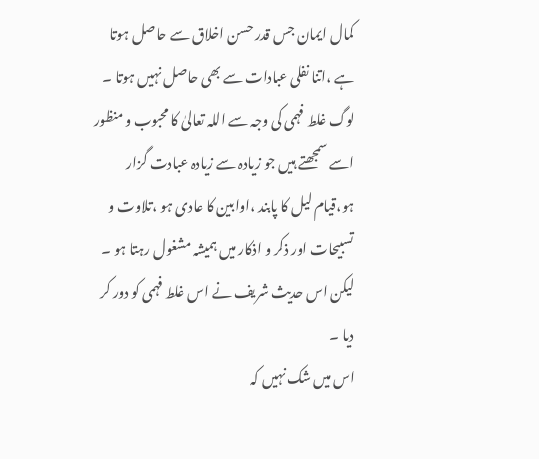کمال ایمان جس قدر حسن اخلاق سے حاصل ہوتا ہے ،اتنا نفلی عبادات سے بھی حاصل نہیں ہوتا ۔
لوگ غلط فہمی کی وجہ سے اللہ تعالیٰ کا محبوب و منظور اسے سمجھتے ہیں جو زیادہ سے زیادہ عبادت گزار ہو،قیام لیل کا پابند ،اوابین کا عادی ہو ،تلاوت و تسبیحات اور ذکر و اذکار میں ہمیشہ مشغول رہتا ہو ۔ لیکن اس حدیث شریف نے اس غلط فہمی کو دور کر دیا ۔
اس میں شک نہیں کہ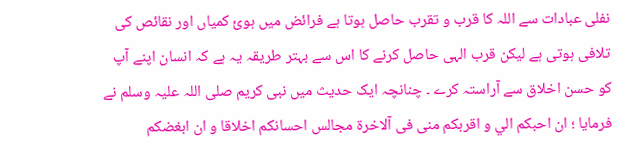نفلی عبادات سے اللہ کا قرب و تقرب حاصل ہوتا ہے فرائض میں ہوئ کمیاں اور نقائص کی تلافی ہوتی ہے لیکن قرب الہی حاصل کرنے کا اس سے بہتر طریقہ یہ ہے کہ انسان اپنے آپ کو حسن اخلاق سے آراستہ کرے ۔ چنانچہ ایک حدیث میں نبی کریم صلی اللہ علیہ وسلم نے فرمایا ؛ ان احبکم الي و اقربکم منی فی آلاخرة مجالس احسانکم اخلاقا و ان ابغضکم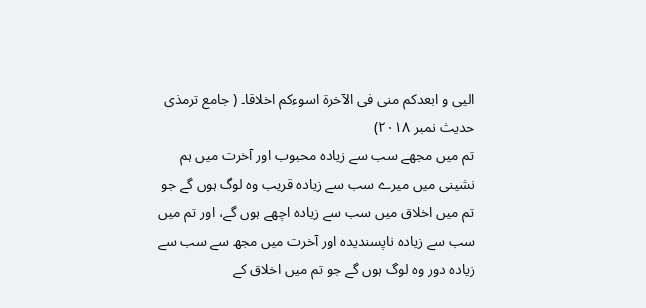الیی و ابعدکم منی فی الآخرة اسوءکم اخلاقا۔ ( جامع ترمذی حدیث نمبر ۲۰۱۸)
تم میں مجھے سب سے زیادہ محبوب اور آخرت میں ہم نشینی میں میرے سب سے زیادہ قریب وہ لوگ ہوں گے جو تم میں اخلاق میں سب سے زیادہ اچھے ہوں گے، اور تم میں سب سے زیادہ ناپسندیدہ اور آخرت میں مجھ سے سب سے زیادہ دور وہ لوگ ہوں گے جو تم میں اخلاق کے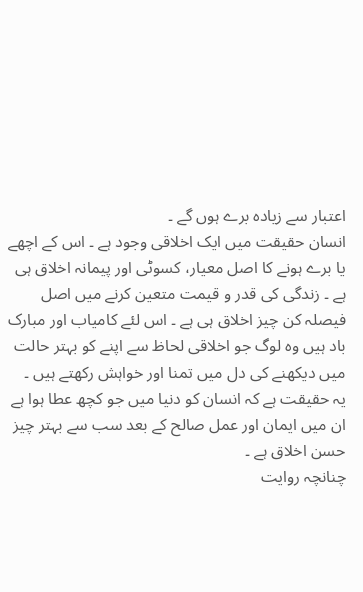اعتبار سے زیادہ برے ہوں گے ۔
انسان حقیقت میں ایک اخلاقی وجود ہے ۔ اس کے اچھے یا برے ہونے کا اصل معیار، کسوٹی اور پیمانہ اخلاق ہی ہے ۔ زندگی کی قدر و قیمت متعین کرنے میں اصل فیصلہ کن چیز اخلاق ہی ہے ۔ اس لئے کامیاب اور مبارک باد ہیں وہ لوگ جو اخلاقی لحاظ سے اپنے کو بہتر حالت میں دیکھنے کی دل میں تمنا اور خواہش رکھتے ہیں ۔
یہ حقیقت ہے کہ انسان کو دنیا میں جو کچھ عطا ہوا ہے ان میں ایمان اور عمل صالح کے بعد سب سے بہتر چیز حسن اخلاق ہے ۔
چنانچہ روایت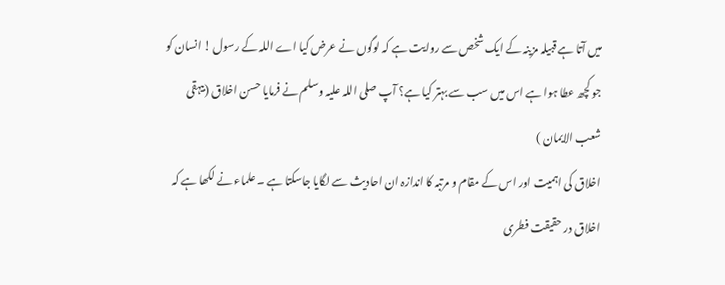میں آتا ہے قبیلہ مزینہ کے ایک شخص سے روایت ہے کہ لوگوں نے عرض کیا اے اللہ کے رسول ! انسان کو جو کچھ عطا ہوا ہے اس میں سب سے بہتر کیا ہے؟ آپ صلی اللہ علیہ وسلم نے فرمایا حسن اخلاق (بیہقی شعب الایمان )
اخلاق کی اہمیت اور اس کے مقام و مرتبہ کا اندازہ ان احادیث سے لگایا جاسکتا ہے ۔ علماء نے لکھا ہے کہ اخلاق در حقیقت فطری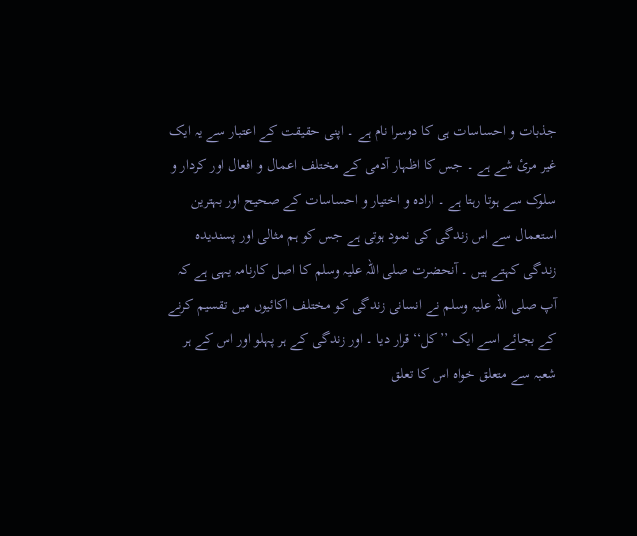جذبات و احساسات ہی کا دوسرا نام ہے ۔ اپنی حقیقت کے اعتبار سے یہ ایک غیر مرئ شے ہے ۔ جس کا اظہار آدمی کے مختلف اعمال و افعال اور کردار و سلوک سے ہوتا رہتا ہے ۔ ارادہ و اختیار و احساسات کے صحیح اور بہترین استعمال سے اس زندگی کی نمود ہوتی ہے جس کو ہم مثالی اور پسندیدہ زندگی کہتے ہیں ۔ آنحضرت صلی اللہ علیہ وسلم کا اصل کارنامہ یہی ہے کہ آپ صلی اللہ علیہ وسلم نے انسانی زندگی کو مختلف اکائیوں میں تقسیم کرنے کے بجائے اسے ایک ’’کل‘‘قرار دیا ۔ اور زندگی کے ہر پہلو اور اس کے ہر شعبہ سے متعلق خواہ اس کا تعلق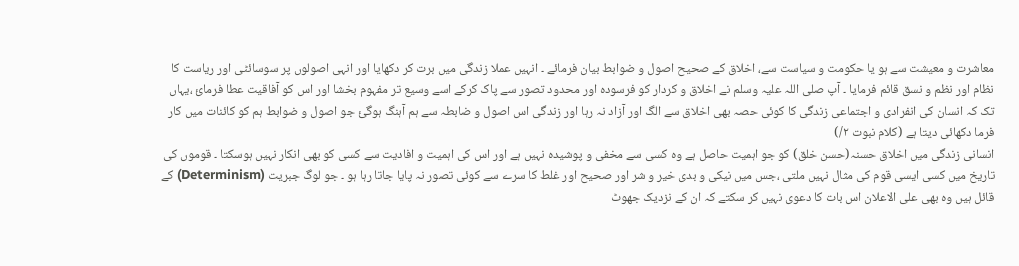معاشرت و معیشت سے ہو یا حکومت و سیاست سے، اخلاق کے صحیح اصول و ضوابط بیان فرمائے ۔ انہیں عملا زندگی میں برت کر دکھایا اور انہی اصولوں پر سوسائٹی اور ریاست کا نظام اور نظم و نسق قائم فرمایا ۔ آپ صلی اللہ علیہ وسلم نے اخلاق و کردار کو فرسودہ اور محدود تصور سے پاک کرکے اسے وسیع تر مفہوم بخشا اور اس کو آفاقیت عطا فرمائ ،یہاں تک کہ انسان کی انفرادی و اجتماعی زندگی کا کوئی حصہ بھی اخلاق سے الگ اور آزاد نہ رہا اور زندگی اس اصول و ضابطہ سے ہم آہنگ ہوگئ جو اصول و ضوابط ہم کو کائنات میں کار فرما دکھائی دیتا ہے (کلام نبوت ۲/)
انسانی زندگی میں اخلاق حسنہ(حسن خلق) کو جو اہمیت حاصل ہے وہ کسی سے مخفی و پوشیدہ نہیں ہے اور اس کی اہمیت و افادیت سے کسی کو بھی انکار نہیں ہوسکتا ۔ قوموں کی تاریخ میں کسی ایسی قوم کی مثال نہیں ملتی ،جس میں نیکی و بدی خیر و شر اور صحیح اور غلط کا سرے سے کوئی تصور نہ پایا جاتا رہا ہو ۔ جو لوگ جبریت (Determinism) کے قائل ہیں وہ بھی علی الاعلان اس بات کا دعوی نہیں کر سکتے کہ ان کے نزدیک جھوٹ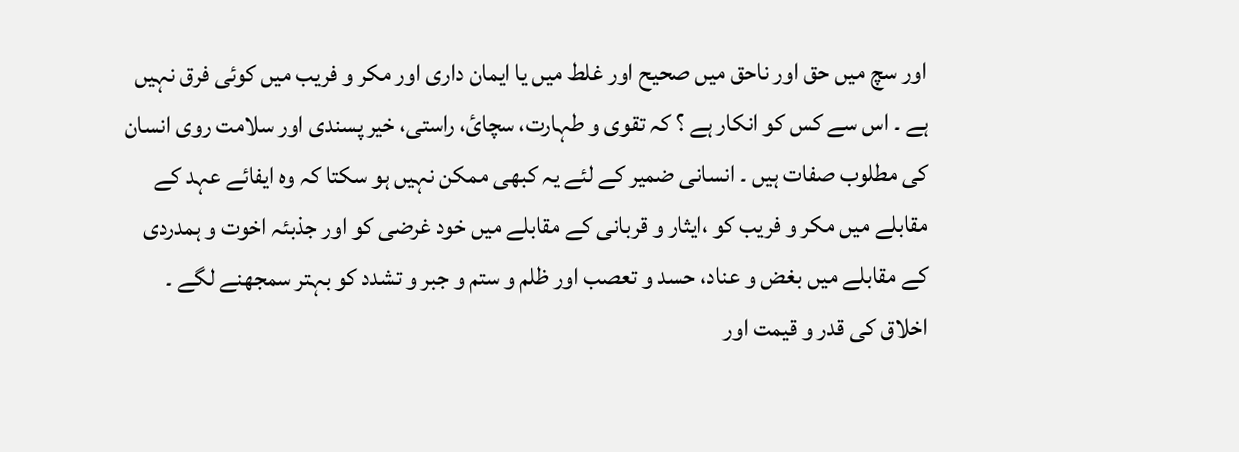اور سچ میں حق اور ناحق میں صحیح اور غلط میں یا ایمان داری اور مکر و فریب میں کوئی فرق نہیں ہے ۔ اس سے کس کو انکار ہے ؟ کہ تقوی و طہارت، سچائ، راستی، خیر پسندی اور سلامت روی انسان کی مطلوب صفات ہیں ۔ انسانی ضمیر کے لئے یہ کبھی ممکن نہیں ہو سکتا کہ وہ ایفائے عہد کے مقابلے میں مکر و فریب کو ،ایثار و قربانی کے مقابلے میں خود غرضی کو اور جذبئہ اخوت و ہمدردی کے مقابلے میں بغض و عناد، حسد و تعصب اور ظلم و ستم و جبر و تشدد کو بہتر سمجھنے لگے ۔
اخلاق کی قدر و قیمت اور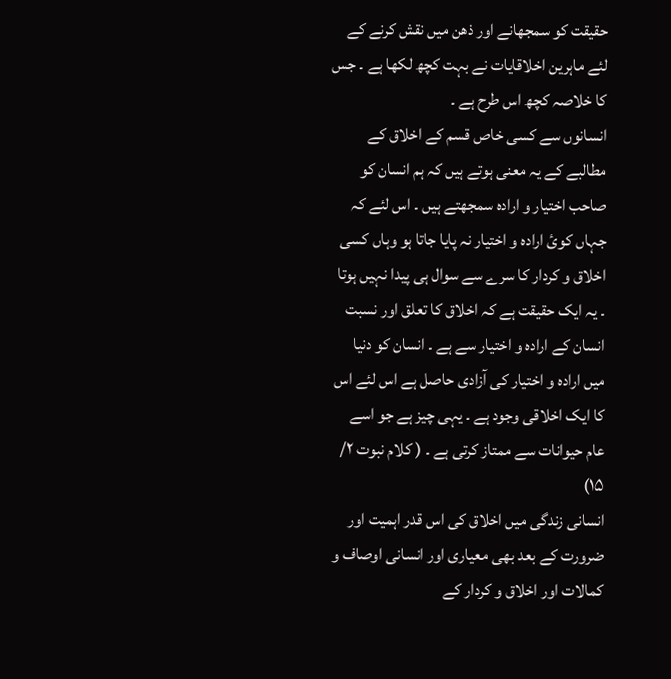حقیقت کو سمجھانے اور ذھن میں نقش کرنے کے لئے ماہرین اخلاقایات نے بہت کچھ لکھا ہے ۔ جس کا خلاصہ کچھ اس طرح ہے ۔
انسانوں سے کسی خاص قسم کے اخلاق کے مطالبے کے یہ معنی ہوتے ہیں کہ ہم انسان کو صاحب اختیار و ارادہ سمجھتے ہیں ۔ اس لئے کہ جہاں کوئ ارادہ و اختیار نہ پایا جاتا ہو وہاں کسی اخلاق و کردار کا سرے سے سوال ہی پیدا نہیں ہوتا ۔ یہ ایک حقیقت ہے کہ اخلاق کا تعلق اور نسبت انسان کے ارادہ و اختیار سے ہے ۔ انسان کو دنیا میں ارادہ و اختیار کی آزادی حاصل ہے اس لئے اس کا ایک اخلاقی وجود ہے ۔ یہی چیز ہے جو اسے عام حیوانات سے ممتاز کرتی ہے ۔ ( کلام نبوت ۲/ ۱۵)
انسانی زندگی میں اخلاق کی اس قدر اہمیت اور ضرورت کے بعد بھی معیاری اور انسانی اوصاف و کمالات اور اخلاق و کردار کے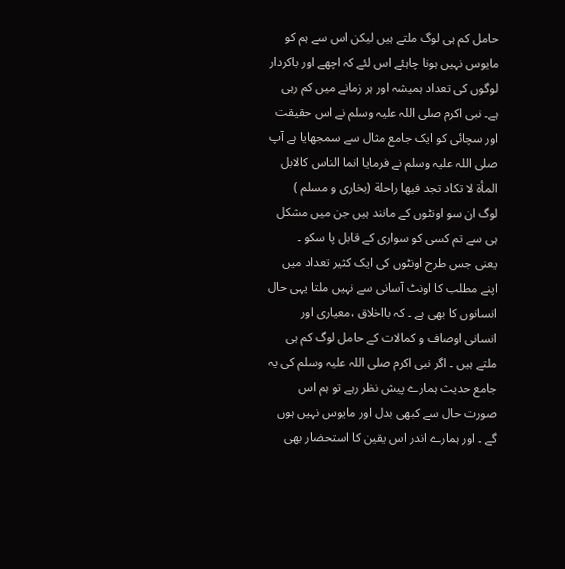حامل کم ہی لوگ ملتے ہیں لیکن اس سے ہم کو مایوس نہیں ہونا چاہئے اس لئے کہ اچھے اور باکردار لوگوں کی تعداد ہمیشہ اور ہر زمانے میں کم رہی ہے۔ نبی اکرم صلی اللہ علیہ وسلم نے اس حقیقت اور سچائی کو ایک جامع مثال سے سمجھایا ہے آپ صلی اللہ علیہ وسلم نے فرمایا انما الناس کالابل المأة لا تکاد تجد فیھا راحلة (بخاری و مسلم )
لوگ ان سو اونٹوں کے مانند ہیں جن میں مشکل ہی سے تم کسی کو سواری کے قابل پا سکو ۔
یعنی جس طرح اونٹوں کی ایک کثیر تعداد میں اپنے مطلب کا اونٹ آسانی سے نہیں ملتا یہی حال انسانوں کا بھی ہے ۔ کہ بااخلاق ،معیاری اور انسانی اوصاف و کمالات کے حامل لوگ کم ہی ملتے ہیں ۔ اگر نبی اکرم صلی اللہ علیہ وسلم کی یہ جامع حدیث ہمارے پیش نظر رہے تو ہم اس صورت حال سے کبھی بدل اور مایوس نہیں ہوں گے ۔ اور ہمارے اندر اس یقین کا استحضار بھی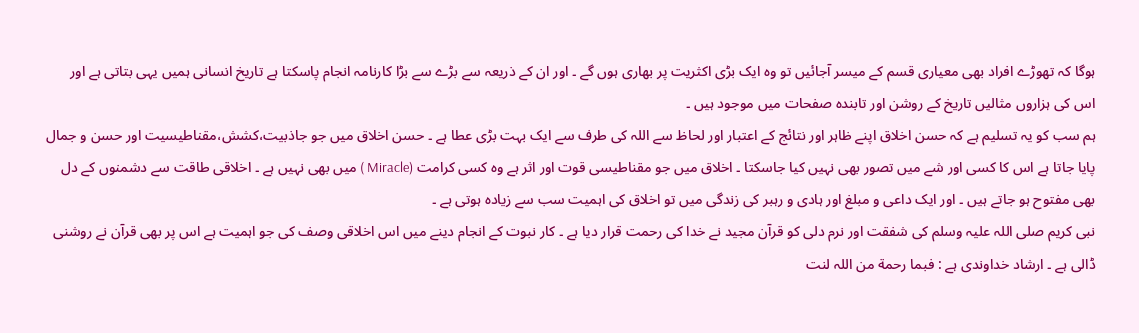ہوگا کہ تھوڑے افراد بھی معیاری قسم کے میسر آجائیں تو وہ ایک بڑی اکثریت پر بھاری ہوں گے ۔ اور ان کے ذریعہ سے بڑے سے بڑا کارنامہ انجام پاسکتا ہے تاریخ انسانی ہمیں یہی بتاتی ہے اور اس کی ہزاروں مثالیں تاریخ کے روشن اور تابندہ صفحات میں موجود ہیں ۔
ہم سب کو یہ تسلیم ہے کہ حسن اخلاق اپنے ظاہر اور نتائج کے اعتبار اور لحاظ سے اللہ کی طرف سے ایک بہت بڑی عطا ہے ۔ حسن اخلاق میں جو جاذبیت،کشش،مقناطیسیت اور حسن و جمال پایا جاتا ہے اس کا کسی اور شے میں تصور بھی نہیں کیا جاسکتا ۔ اخلاق میں جو مقناطیسی قوت اور اثر ہے وہ کسی کرامت (Miracle ) میں بھی نہیں ہے ۔ اخلاقی طاقت سے دشمنوں کے دل بھی مفتوح ہو جاتے ہیں ۔ اور ایک داعی و مبلغ اور ہادی و رہبر کی زندگی میں تو اخلاق کی اہمیت سب سے زیادہ ہوتی ہے ۔
نبی کریم صلی اللہ علیہ وسلم کی شفقت اور نرم دلی کو قرآن مجید نے خدا کی رحمت قرار دیا ہے ۔ کار نبوت کے انجام دینے میں اس اخلاقی وصف کی جو اہمیت ہے اس پر بھی قرآن نے روشنی ڈالی ہے ۔ ارشاد خداوندی ہے : فبما رحمة من اللہ لنت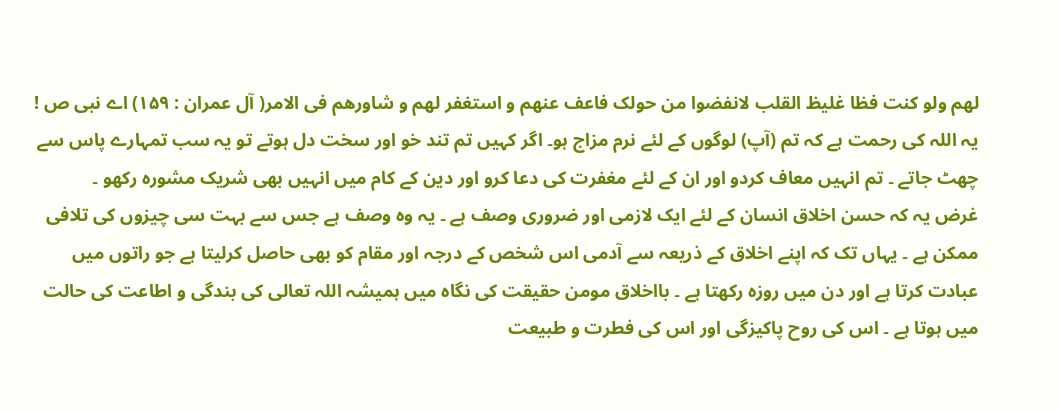لھم ولو کنت فظا غلیظ القلب لانفضوا من حولک فاعف عنھم و استغفر لھم و شاورھم فی الامر( آل عمران : ۱۵۹) اے نبی ص ! یہ اللہ کی رحمت ہے کہ تم (آپ) لوگوں کے لئے نرم مزاج ہو۔ اگر کہیں تم تند خو اور سخت دل ہوتے تو یہ سب تمہارے پاس سے چھٹ جاتے ۔ تم انہیں معاف کردو اور ان کے لئے مغفرت کی دعا کرو اور دین کے کام میں انہیں بھی شریک مشورہ رکھو ۔
غرض یہ کہ حسن اخلاق انسان کے لئے ایک لازمی اور ضروری وصف ہے ۔ یہ وہ وصف ہے جس سے بہت سی چیزوں کی تلافی ممکن ہے ۔ یہاں تک کہ اپنے اخلاق کے ذریعہ سے آدمی اس شخص کے درجہ اور مقام کو بھی حاصل کرلیتا ہے جو راتوں میں عبادت کرتا ہے اور دن میں روزہ رکھتا ہے ۔ بااخلاق مومن حقیقت کی نگاہ میں ہمیشہ اللہ تعالی کی بندگی و اطاعت کی حالت میں ہوتا ہے ۔ اس کی روح پاکیزگی اور اس کی فطرت و طبیعت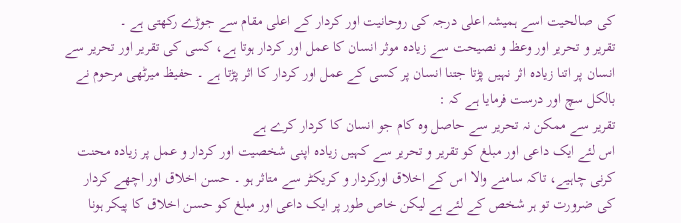کی صالحیت اسے ہمیشہ اعلی درجہ کی روحانیت اور کردار کے اعلی مقام سے جوڑے رکھتی ہے ۔
تقریر و تحریر اور وعظ و نصیحت سے زیادہ موثر انسان کا عمل اور کردار ہوتا ہے، کسی کی تقریر اور تحریر سے انسان پر اتنا زیادہ اثر نہیں پڑتا جتنا انسان پر کسی کے عمل اور کردار کا اثر پڑتا ہے ۔ حفیظ میرٹھی مرحوم نے بالکل سچ اور درست فرمایا ہے کہ :
تقریر سے ممکن نہ تحریر سے حاصل وہ کام جو انسان کا کردار کرے ہے
اس لئے ایک داعی اور مبلغ کو تقریر و تحریر سے کہیں زیادہ اپنی شخصیت اور کردار و عمل پر زیادہ محنت کرنی چاہیے، تاکہ سامنے والا اس کے اخلاق اورکردار و کریکٹر سے متاثر ہو ۔ حسن اخلاق اور اچھے کردار کی ضرورت تو ہر شخص کے لئے ہے لیکن خاص طور پر ایک داعی اور مبلغ کو حسن اخلاق کا پیکر ہونا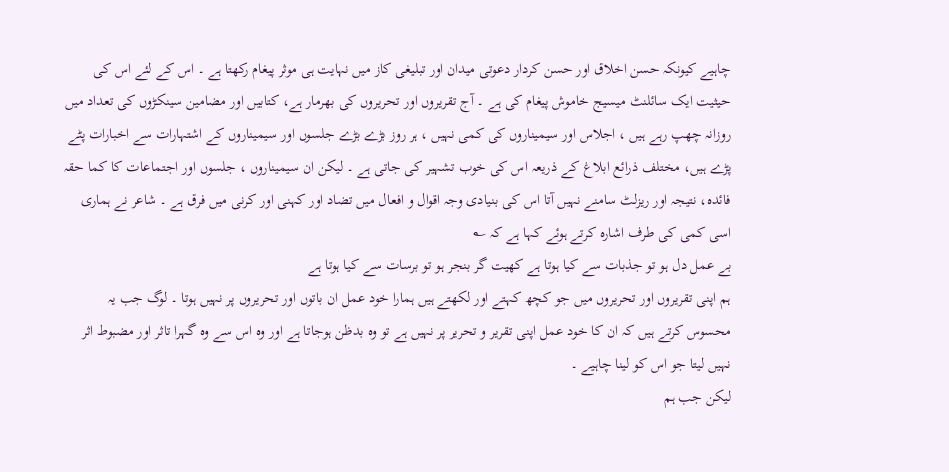چاہیے کیونکہ حسن اخلاق اور حسن کردار دعوتی میدان اور تبلیغی کاز میں نہایت ہی موثر پیغام رکھتا ہے ۔ اس کے لئے اس کی حیثیت ایک سائلنٹ میسیج خاموش پیغام کی ہے ۔ آج تقریروں اور تحریروں کی بھرمار ہے، کتابیں اور مضامین سینکڑوں کی تعداد میں روزانہ چھپ رہے ہیں ، اجلاس اور سیمیناروں کی کمی نہیں ، ہر روز بڑے بڑے جلسوں اور سیمیناروں کے اشتہارات سے اخبارات پٹے پڑے ہیں، مختلف ذرائع ابلاغ کے ذریعہ اس کی خوب تشہیر کی جاتی ہے ۔ لیکن ان سیمیناروں ، جلسوں اور اجتماعات کا کما حقہ فائدہ، نتیجہ اور ریزلٹ سامنے نہیں آتا اس کی بنیادی وجہ اقوال و افعال میں تضاد اور کہنی اور کرنی میں فرق ہے ۔ شاعر نے ہماری اسی کمی کی طرف اشارہ کرتے ہوئے کہا ہے کہ ؎
بے عمل دل ہو تو جذبات سے کیا ہوتا ہے کھیت گر بنجر ہو تو برسات سے کیا ہوتا ہے
ہم اپنی تقریروں اور تحریروں میں جو کچھ کہتے اور لکھتے ہیں ہمارا خود عمل ان باتوں اور تحریروں پر نہیں ہوتا ۔ لوگ جب یہ محسوس کرتے ہیں کہ ان کا خود عمل اپنی تقریر و تحریر پر نہیں ہے تو وہ بدظن ہوجاتا ہے اور وہ اس سے وہ گہرا تاثر اور مضبوط اثر نہیں لیتا جو اس کو لینا چاہیے ۔
لیکن جب ہم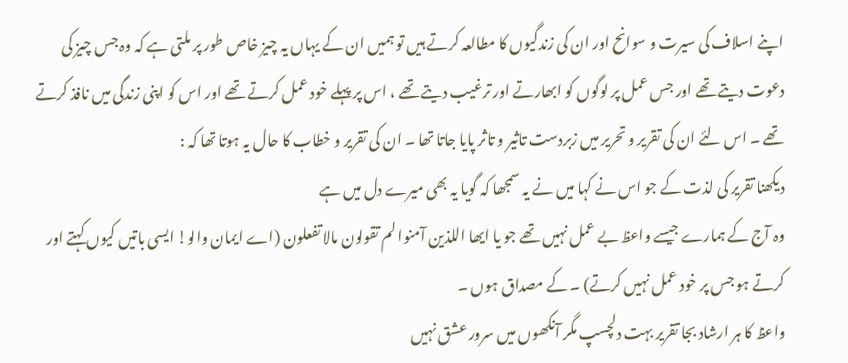اپنے اسلاف کی سیرت و سوانح اور ان کی زندگیوں کا مطالعہ کرتے ہیں تو ہمیں ان کے یہاں یہ چیز خاص طور پر ملتی ہے کہ وہ جس چیز کی دعوت دیتے تھے اور جس عمل پر لوگوں کو ابھارتے اور ترغیب دیتے تھے ، اس پر پہلے خود عمل کرتے تھے اور اس کو اپنی زندگی میں نافذ کرتے تھے ۔ اس لئے ان کی تقریر و تحریر میں زبردست تاثیر و تاثر پایا جاتا تھا ۔ ان کی تقریر و خطاب کا حال یہ ہوتا تھا کہ :
دیکھنا تقریر کی لذت کے جو اس نے کہا میں نے یہ سمجھا کہ گویا یہ بھی میرے دل میں ہے
وہ آج کے ہمارے جیسے واعظ بے عمل نہیں تھے جو یا ایھا اللذین آمنوا لم تقولون مالا تفعلون (اے ایمان والو! ایسی باتیں کیوں کہتے اور کرتے ہو جس پر خود عمل نہیں کرتے) ۔ کے مصداق ہوں ۔
واعظ کا ہر ارشاد بجا تقریر بہت دلچسپ مگر آنکھوں میں سرور عشق نہیں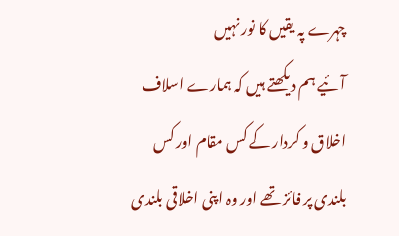چہرے پہ یقیں کا نور نہیں
آئیے ہم دیکھتے ہیں کہ ہمارے اسلاف اخلاق و کردار کے کس مقام اور کس بلندی پر فائز تھے اور وہ اپنی اخلاقی بلندی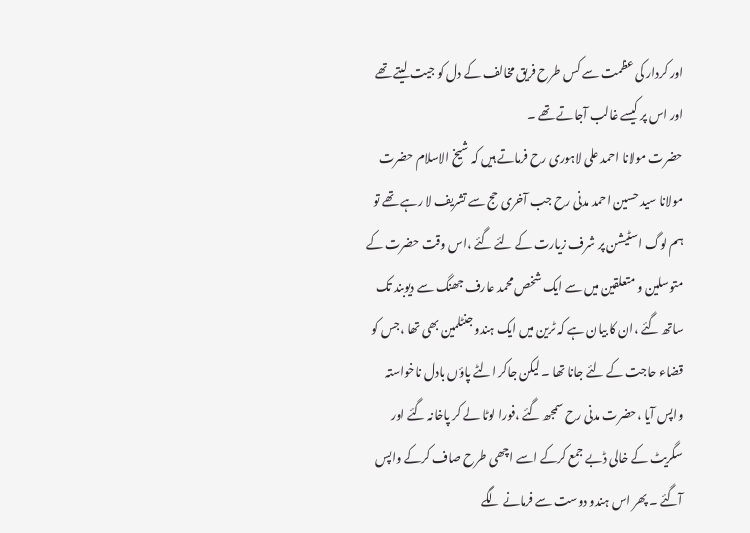اور کردار کی عظمت سے کس طرح فریق مخالف کے دل کو جیت لیتے تھے اور اس پر کیسے غالب آجاتے تھے ۔
حضرت مولانا احمد علی لاہوری رح فرماتے ہیں کہ شیخ الاسلام حضرت مولانا سید حسین احمد مدنی رح جب آخری حج سے تشریف لا رہے تھے تو ہم لوگ اسٹیشن پر شرف زیارت کے لئے گئے ،اس وقت حضرت کے متوسلین و متعلقین میں سے ایک شخص محمد عارف جھنگ سے دیوبند تک ساتھ گئے ،ان کا بیان ہے کہ ٹرین میں ایک ہندو جنٹلمین بھی تھا ،جس کو قضاء حاجت کے لئے جانا تھا ۔ لیکن جاکر الٹے پاؤں بادل ناخواستہ واپس آیا ،حضرت مدنی رح سمجھ گئے ،فورا لوٹا لے کر پاخانہ گئے اور سگریٹ کے خالی ڈبے جمع کرکے اسے اچھی طرح صاف کرکے واپس آگئے ۔ پھر اس ہندو دوست سے فرمانے لگے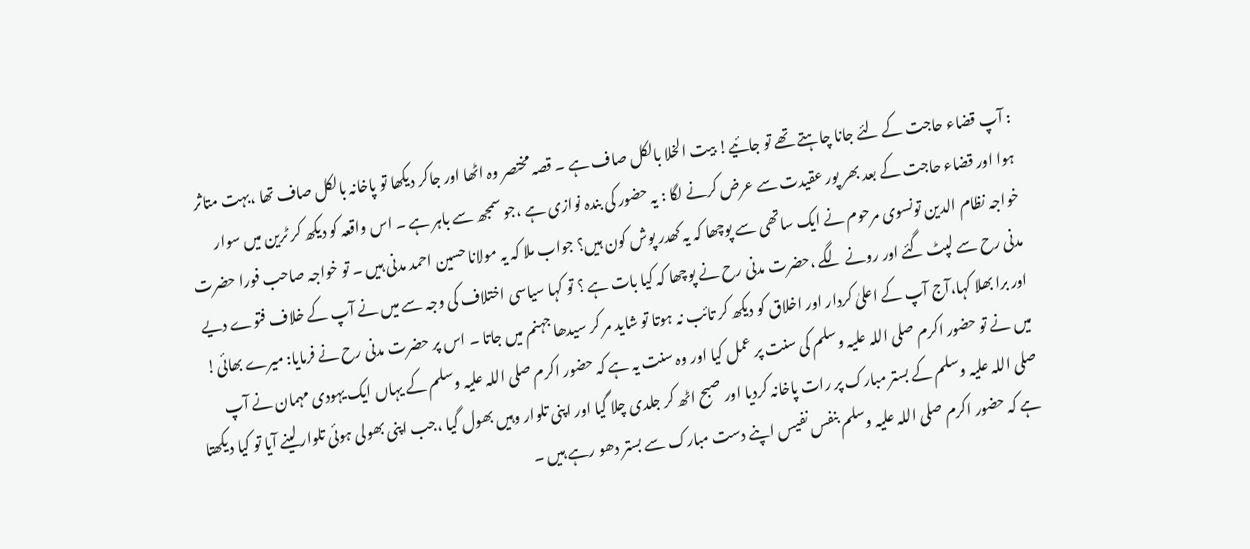: آپ قضاء حاجت کے لئے جانا چاہتے تھے تو جائیے! بیت الخلا بالکل صاف ہے ۔ قصہ مختصر وہ اٹھا اور جاکر دیکھا تو پاخانہ بالکل صاف تھا ،بہت متاثر ہوا اور قضاء حاجت کے بعد بھر پور عقیدت سے عرض کرنے لگا : یہ حضور کی بندہ نوازی ہے ،جو سمجھ سے باہر ہے ۔ اس واقعہ کو دیکھ کر ٹرین میں سوار خواجہ نظام الدین تونسوی مرحوم نے ایک ساتھی سے پوچھا کہ یہ کھدر پوش کون ہیں؟ جواب ملا کہ یہ مولانا حسین احمد مدنی ہیں ۔ تو خواجہ صاحب فورا حضرت مدنی رح سے لپٹ گئے اور رونے لگے ،حضرت مدنی رح نے پوچھا کہ کیا بات ہے ؟ تو کہا سیاسی اختلاف کی وجہ سے میں نے آپ کے خلاف فتوے دیے اور برا بھلا کہا،آج آپ کے اعلیٰ کردار اور اخلاق کو دیکھ کر تائب نہ ہوتا تو شاید مر کر سیدھا جہنم میں جاتا ۔ اس پر حضرت مدنی رح نے فرمایا: میرے بھائی! میں نے تو حضور اکرم صلی اللہ علیہ وسلم کی سنت پر عمل کیا اور وہ سنت یہ ہے کہ حضور اکرم صلی اللہ علیہ وسلم کے یہاں ایک یہودی مہمان نے آپ صلی اللہ علیہ وسلم کے بستر مبارک پر رات پاخانہ کردیا اور صبح اٹھ کر جلدی چلا گیا اور اپنی تلوار وہیں بھول گیا ،جب اپنی بھولی ہوئی تلوار لینے آیا تو کیا دیکھتا ہے کہ حضور اکرم صلی اللہ علیہ وسلم بنفس نفیس اپنے دست مبارک سے بستر دھو رہے ہیں ۔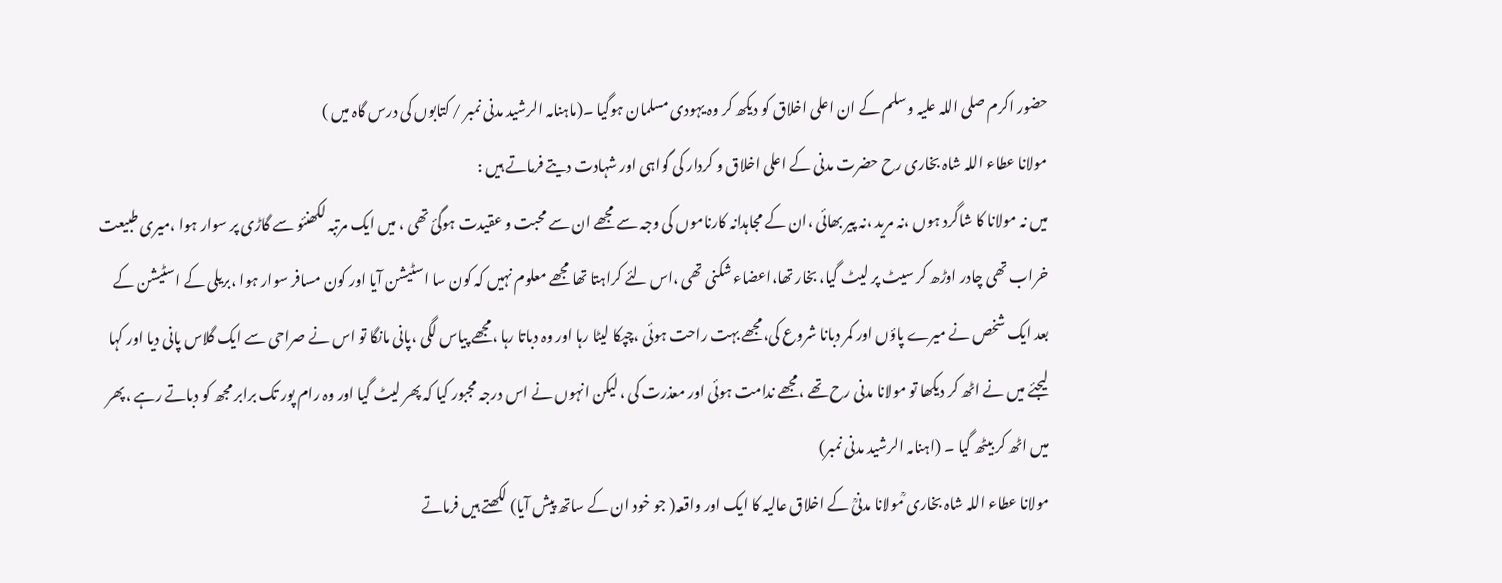حضور اکرم صلی اللہ علیہ وسلم کے ان اعلی اخلاق کو دیکھ کر وہ یہودی مسلمان ہوگیا ۔(ماہنامہ الرشید مدنی نمبر / کتابوں کی درس گاہ میں )
مولانا عطاء اللہ شاہ بخاری رح حضرت مدنی کے اعلی اخلاق و کردار کی گواہی اور شہادت دیتے فرماتے ہیں :
میں نہ مولانا کا شاگرد ہوں ،نہ مرید ،نہ پیر بھائی ،ان کے مجاہدانہ کارناموں کی وجہ سے مجھے ان سے محبت و عقیدت ہوگئ تھی ، میں ایک مرتبہ لکھنئو سے گاڑی پر سوار ہوا ،میری طبیعت خراب تھی چادر اوڑھ کر سیٹ پر لیٹ گیا، بخار تھا،اعضاء شکنی تھی ،اس لئے کراہتا تھا مجھے معلوم نہیں کہ کون سا اسٹیشن آیا اور کون مسافر سوار ہوا ،بریلی کے اسٹیشن کے بعد ایک شخص نے میرے پاؤں اور کمر دبانا شروع کی،مجھے بہت راحت ہوئی ،چپکا لیٹا رہا اور وہ دباتا رہا ،مجھے پیاس لگی ،پانی مانگا تو اس نے صراحی سے ایک گلاس پانی دیا اور کہا لیجئے میں نے اٹھ کر دیکھا تو مولانا مدنی رح تھے ،مجھے ندامت ہوئی اور معذرت کی ، لیکن انہوں نے اس درجہ مجبور کیا کہ پھر لیٹ گیا اور وہ رام پور تک برابر مجھ کو دباتے رہے ،پھر میں اٹھ کر بیٹھ گیا ۔ (اہنامہ الرشید مدنی نمبر)
مولانا عطاء اللہ شاہ بخاری ؒمولانا مدنیؒ کے اخلاق عالیہ کا ایک اور واقعہ( جو خود ان کے ساتھ پیش آیا) لکھتے ہیں فرماتے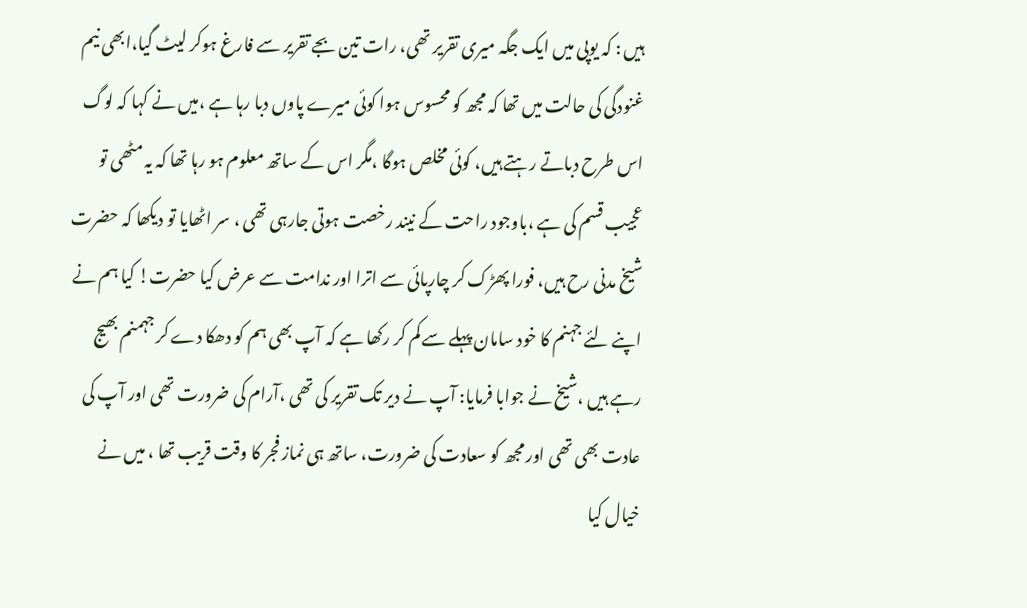ہیں : کہ یوپی میں ایک جگہ میری تقریر تھی، رات تین بجے تقریر سے فارغ ہوکر لیٹ گیا،ابھی نیم غنودگی کی حالت میں تھا کہ مجھ کو محسوس ہوا کوئی میرے پاوں دبا رہا ہے ،میں نے کہا کہ لوگ اس طرح دباتے رہتے ہیں، کوئی مخلص ہوگا ،مگر اس کے ساتھ معلوم ہو رہا تھا کہ یہ مٹھی تو عجیب قسم کی ہے ،باوجود راحت کے نیند رخصت ہوتی جارہی تھی ، سر اٹھایا تو دیکھا کہ حضرت شیخ مدنی رح ہیں، فورا پھڑک کر چارپائی سے اترا اور ندامت سے عرض کیا حضرت! کیا ہم نے اپنے لئے جہنم کا خود سامان پہلے سے کم کر رکھا ہے کہ آپ بھی ہم کو دھکا دے کر جہمنم بھیج رہے ہیں ،شیخ نے جوابا فرمایا: آپ نے دیر تک تقریر کی تھی ،آرام کی ضرورت تھی اور آپ کی عادت بھی تھی اور مجھ کو سعادت کی ضرورت، ساتھ ہی نماز فجر کا وقت قریب تھا ، میں نے خیال کیا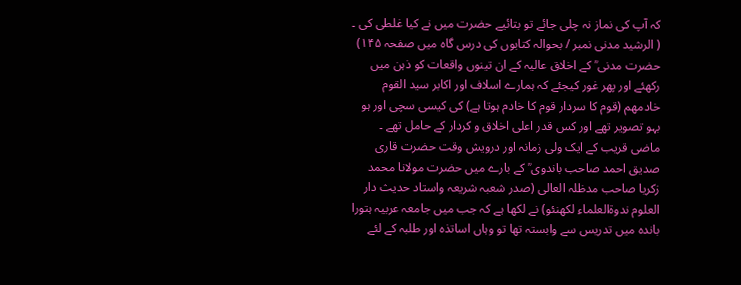کہ آپ کی نماز نہ چلی جائے تو بتائیے حضرت میں نے کیا غلطی کی ۔ ( الرشید مدنی نمبر / بحوالہ کتابوں کی درس گاہ میں صفحہ ۱۴۵)
حضرت مدنی ؒ کے اخلاق عالیہ کے ان تینوں واقعات کو ذہن میں رکھئے اور پھر غور کیجئے کہ ہمارے اسلاف اور اکابر سید القوم خادمھم (قوم کا سردار قوم کا خادم ہوتا ہے) کی کیسی سچی اور ہو بہو تصویر تھے اور کس قدر اعلی اخلاق و کردار کے حامل تھے ۔
ماضی قریب کے ایک ولی زمانہ اور درویش وقت حضرت قاری صدیق احمد صاحب باندوی ؒ کے بارے میں حضرت مولانا محمد زکریا صاحب مدظلہ العالی (صدر شعبہ شریعہ واستاد حدیث دار العلوم ندوةالعلماء لکھنئو) نے لکھا ہے کہ جب میں جامعہ عربیہ ہتورا باندہ میں تدریس سے وابستہ تھا تو وہاں اساتذہ اور طلبہ کے لئے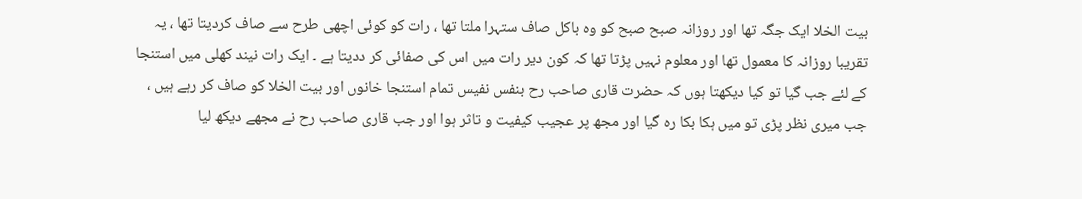بیت الخلا ایک جگہ تھا اور روزانہ صبح صبح کو وہ باکل صاف ستہرا ملتا تھا ، رات کو کوئی اچھی طرح سے صاف کردیتا تھا ، یہ تقریبا روزانہ کا معمول تھا اور معلوم نہیں پڑتا تھا کہ کون دیر رات میں اس کی صفائی کر ددیتا ہے ۔ ایک رات نیند کھلی میں استنجا کے لئے جب گیا تو کیا دیکھتا ہوں کہ حضرت قاری صاحب رح بنفس نفیس تمام استنجا خانوں اور بیت الخلا کو صاف کر رہے ہیں ، جب میری نظر پڑی تو میں ہکا بکا رہ گیا اور مجھ پر عجیب کیفیت و تاثر ہوا اور جب قاری صاحب رح نے مجھے دیکھ لیا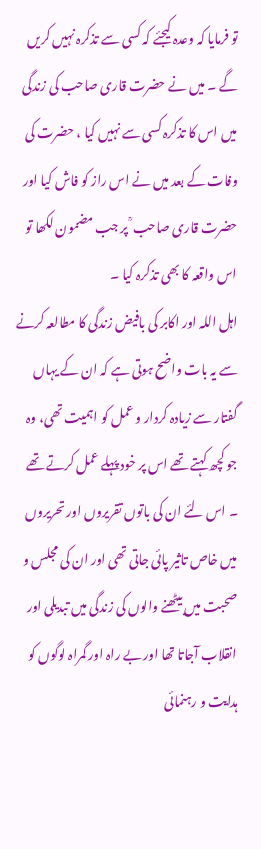تو فرمایا کہ وعدہ کیجئے کہ کسی سے تذکرہ نہیں کریں گے ۔ میں نے حضرت قاری صاحب کی زندگی میں اس کا تذکرہ کسی سے نہیں کیا ، حضرت کی وفات کے بعد میں نے اس راز کو فاش کیا اور حضرت قاری صاحب ؒ پر جب مضمون لکھا تو اس واقعہ کا بھی تذکرہ کیا ۔
اہل اللہ اور اکابر کی بافیض زندگی کا مطالعہ کرنے سے یہ بات واضح ہوتی ہے کہ ان کے یہاں گفتار سے زیادہ کردار و عمل کو اہمیت تھی، وہ جو کچھ کہتے تھے اس پر خود پہلے عمل کرتے تھے ۔ اس لئے ان کی باتوں تقریروں اور تحریروں میں خاص تاثیر پائی جاتی تھی اور ان کی مجلس و صحبت میں بیٹھنے والوں کی زندگی میں تبدیلی اور انقلاب آجاتا تھا اور بے راہ اور گمراہ لوگوں کو ہدایت و رہنمائی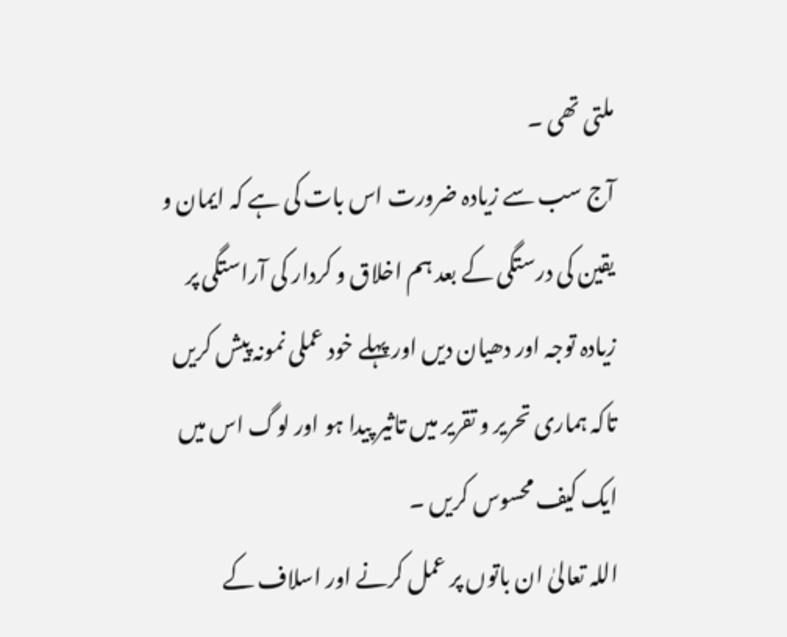ملتی تھی ۔
آج سب سے زیادہ ضرورت اس بات کی ہے کہ ایمان و یقین کی درستگی کے بعد ہم اخلاق و کردار کی آراستگی پر زیادہ توجہ اور دھیان دیں اور پہلے خود عملی نمونہ پیش کریں تاکہ ہماری تحریر و تقریر میں تاثیر پیدا ہو اور لوگ اس میں ایک کیف محسوس کریں ۔
اللہ تعالیٰ ان باتوں پر عمل کرنے اور اسلاف کے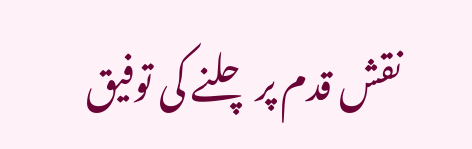نقش قدم پر چلنے کی توفیق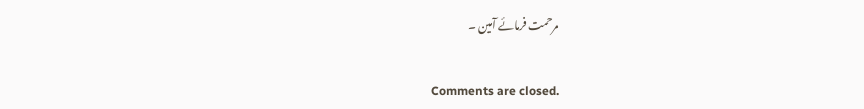مرحمت فرمائے آمین ۔

Comments are closed.